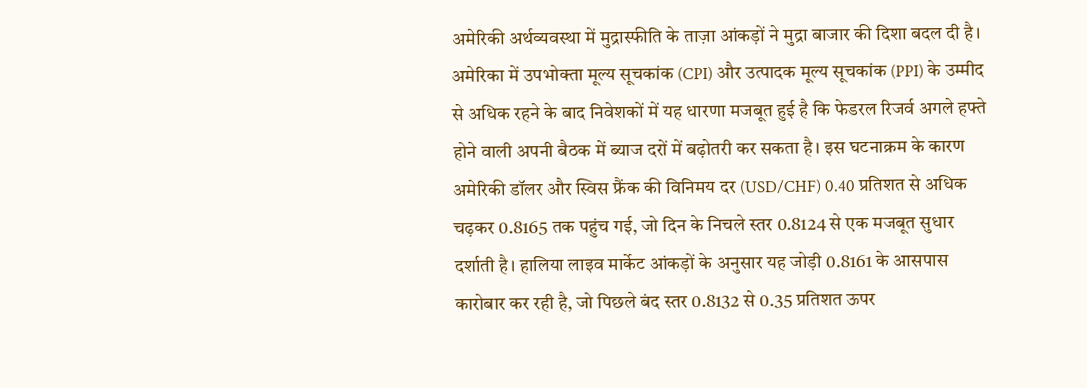अमेरिकी अर्थव्यवस्था में मुद्रास्फीति के ताज़ा आंकड़ों ने मुद्रा बाजार की दिशा बदल दी है। अमेरिका में उपभोक्ता मूल्य सूचकांक (CPI) और उत्पादक मूल्य सूचकांक (PPI) के उम्मीद से अधिक रहने के बाद निवेशकों में यह धारणा मजबूत हुई है कि फेडरल रिजर्व अगले हफ्ते होने वाली अपनी बैठक में ब्याज दरों में बढ़ोतरी कर सकता है। इस घटनाक्रम के कारण अमेरिकी डॉलर और स्विस फ्रैंक की विनिमय दर (USD/CHF) 0.40 प्रतिशत से अधिक चढ़कर 0.8165 तक पहुंच गई, जो दिन के निचले स्तर 0.8124 से एक मजबूत सुधार दर्शाती है। हालिया लाइव मार्केट आंकड़ों के अनुसार यह जोड़ी 0.8161 के आसपास कारोबार कर रही है, जो पिछले बंद स्तर 0.8132 से 0.35 प्रतिशत ऊपर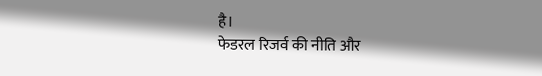है।
फेडरल रिजर्व की नीति और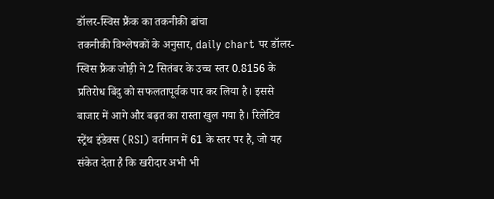डॉलर-स्विस फ्रैंक का तकनीकी ढांचा
तकनीकी विश्लेषकों के अनुसार, daily chart पर डॉलर-स्विस फ्रैंक जोड़ी ने 2 सितंबर के उच्च स्तर 0.8156 के प्रतिरोध बिंदु को सफलतापूर्वक पार कर लिया है। इससे बाजार में आगे और बढ़त का रास्ता खुल गया है। रिलेटिव स्ट्रेंथ इंडेक्स (RSI) वर्तमान में 61 के स्तर पर है, जो यह संकेत देता है कि खरीदार अभी भी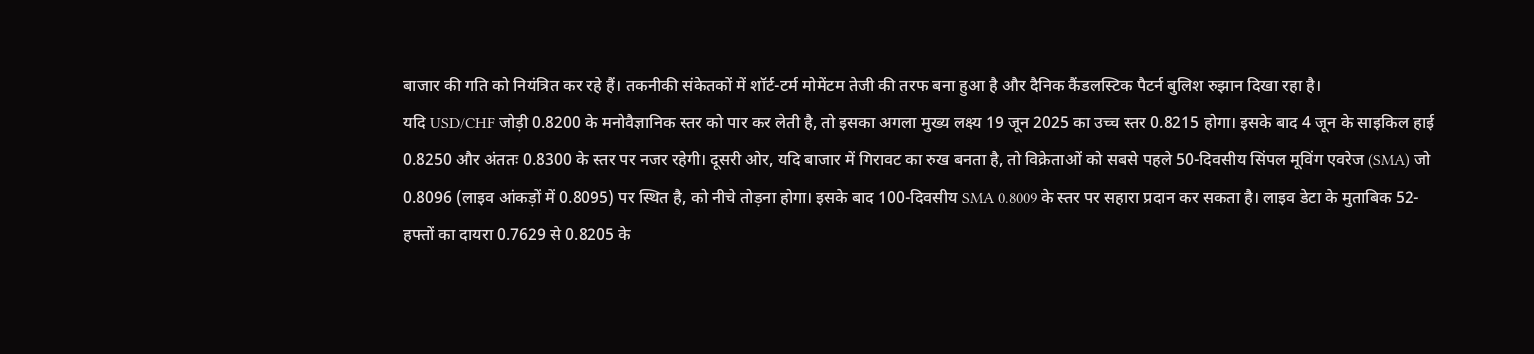बाजार की गति को नियंत्रित कर रहे हैं। तकनीकी संकेतकों में शॉर्ट-टर्म मोमेंटम तेजी की तरफ बना हुआ है और दैनिक कैंडलस्टिक पैटर्न बुलिश रुझान दिखा रहा है।
यदि USD/CHF जोड़ी 0.8200 के मनोवैज्ञानिक स्तर को पार कर लेती है, तो इसका अगला मुख्य लक्ष्य 19 जून 2025 का उच्च स्तर 0.8215 होगा। इसके बाद 4 जून के साइकिल हाई 0.8250 और अंततः 0.8300 के स्तर पर नजर रहेगी। दूसरी ओर, यदि बाजार में गिरावट का रुख बनता है, तो विक्रेताओं को सबसे पहले 50-दिवसीय सिंपल मूविंग एवरेज (SMA) जो 0.8096 (लाइव आंकड़ों में 0.8095) पर स्थित है, को नीचे तोड़ना होगा। इसके बाद 100-दिवसीय SMA 0.8009 के स्तर पर सहारा प्रदान कर सकता है। लाइव डेटा के मुताबिक 52-हफ्तों का दायरा 0.7629 से 0.8205 के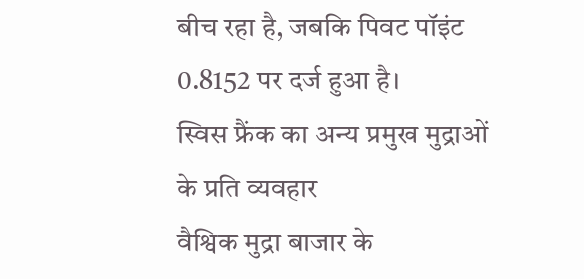बीच रहा है, जबकि पिवट पॉइंट 0.8152 पर दर्ज हुआ है।
स्विस फ्रैंक का अन्य प्रमुख मुद्राओं के प्रति व्यवहार
वैश्विक मुद्रा बाजार के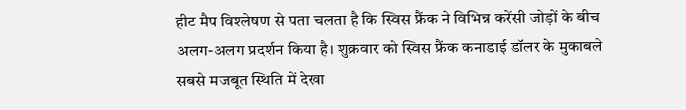हीट मैप विश्लेषण से पता चलता है कि स्विस फ्रैंक ने विभिन्न करेंसी जोड़ों के बीच अलग-अलग प्रदर्शन किया है। शुक्रवार को स्विस फ्रैंक कनाडाई डॉलर के मुकाबले सबसे मजबूत स्थिति में देखा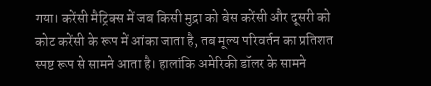गया। करेंसी मैट्रिक्स में जब किसी मुद्रा को बेस करेंसी और दूसरी को कोट करेंसी के रूप में आंका जाता है, तब मूल्य परिवर्तन का प्रतिशत स्पष्ट रूप से सामने आता है। हालांकि अमेरिकी डॉलर के सामने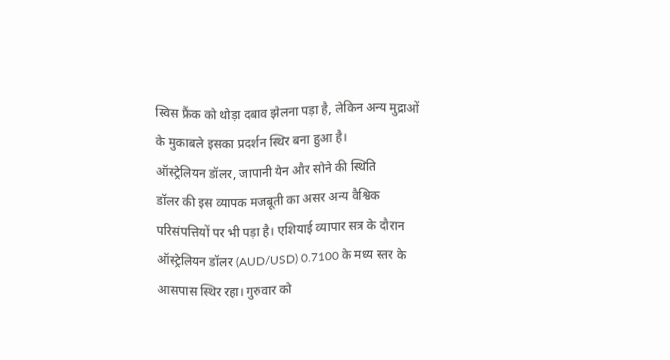स्विस फ्रैंक को थोड़ा दबाव झेलना पड़ा है, लेकिन अन्य मुद्राओं के मुकाबले इसका प्रदर्शन स्थिर बना हुआ है।
ऑस्ट्रेलियन डॉलर, जापानी येन और सोने की स्थिति
डॉलर की इस व्यापक मजबूती का असर अन्य वैश्विक परिसंपत्तियों पर भी पड़ा है। एशियाई व्यापार सत्र के दौरान ऑस्ट्रेलियन डॉलर (AUD/USD) 0.7100 के मध्य स्तर के आसपास स्थिर रहा। गुरुवार को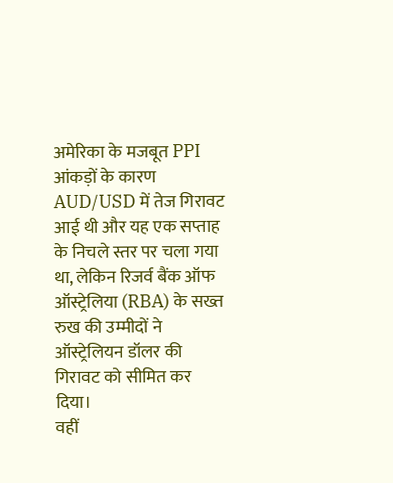अमेरिका के मजबूत PPI आंकड़ों के कारण AUD/USD में तेज गिरावट आई थी और यह एक सप्ताह के निचले स्तर पर चला गया था, लेकिन रिजर्व बैंक ऑफ ऑस्ट्रेलिया (RBA) के सख्त रुख की उम्मीदों ने ऑस्ट्रेलियन डॉलर की गिरावट को सीमित कर दिया।
वहीं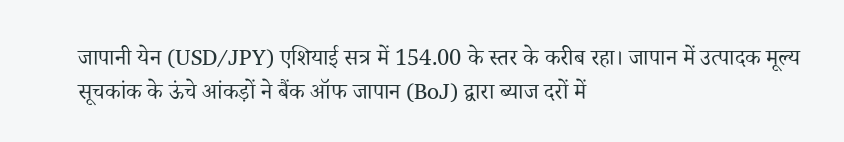जापानी येन (USD/JPY) एशियाई सत्र में 154.00 के स्तर के करीब रहा। जापान में उत्पादक मूल्य सूचकांक के ऊंचे आंकड़ों ने बैंक ऑफ जापान (BoJ) द्वारा ब्याज दरों में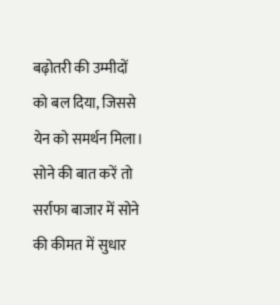बढ़ोतरी की उम्मीदों को बल दिया, जिससे येन को समर्थन मिला। सोने की बात करें तो सर्राफा बाजार में सोने की कीमत में सुधार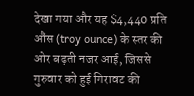देखा गया और यह $4,440 प्रति औंस (troy ounce) के स्तर की ओर बढ़ती नजर आई, जिससे गुरुवार को हुई गिरावट की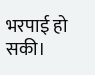भरपाई हो सकी।